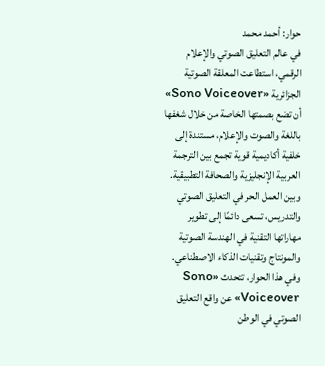حوار: أحمد محمد
في عالم التعليق الصوتي والإعلام الرقمي، استطاعت المعلقة الصوتية الجزائرية «Sono Voiceover» أن تضع بصمتها الخاصة من خلال شغفها باللغة والصوت والإعلام، مستندة إلى خلفية أكاديمية قوية تجمع بين الترجمة العربية الإنجليزية والصحافة التطبيقية. وبين العمل الحر في التعليق الصوتي والتدريس، تسعى دائمًا إلى تطوير مهاراتها التقنية في الهندسة الصوتية والمونتاج وتقنيات الذكاء الاصطناعي.
وفي هذا الحوار، تتحدث «Sono Voiceover» عن واقع التعليق الصوتي في الوطن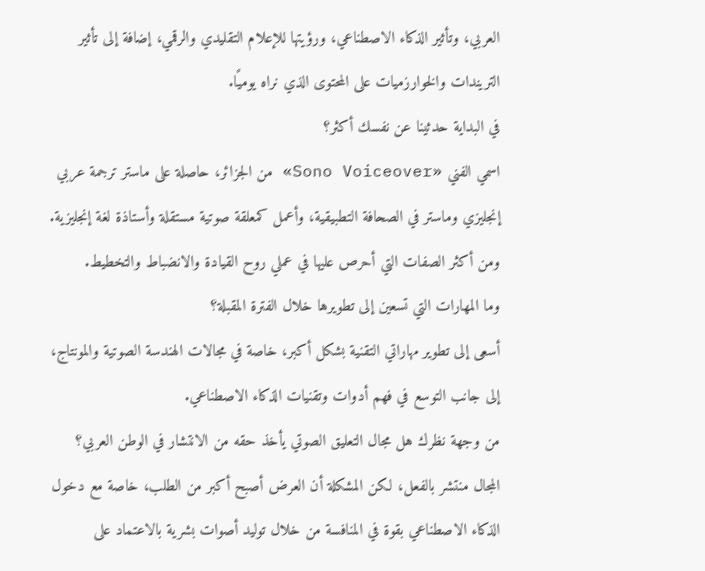العربي، وتأثير الذكاء الاصطناعي، ورؤيتها للإعلام التقليدي والرقمي، إضافة إلى تأثير التريندات والخوارزميات على المحتوى الذي نراه يوميًا.
في البداية حدثينا عن نفسك أكثر؟
اسمي الفني «Sono Voiceover» من الجزائر، حاصلة على ماستر ترجمة عربي إنجليزي وماستر في الصحافة التطبيقية، وأعمل كمعلقة صوتية مستقلة وأستاذة لغة إنجليزية. ومن أكثر الصفات التي أحرص عليها في عملي روح القيادة والانضباط والتخطيط.
وما المهارات التي تسعين إلى تطويرها خلال الفترة المقبلة؟
أسعى إلى تطوير مهاراتي التقنية بشكل أكبر، خاصة في مجالات الهندسة الصوتية والمونتاج، إلى جانب التوسع في فهم أدوات وتقنيات الذكاء الاصطناعي.
من وجهة نظرك هل مجال التعليق الصوتي يأخذ حقه من الانتشار في الوطن العربي؟
المجال منتشر بالفعل، لكن المشكلة أن العرض أصبح أكبر من الطلب، خاصة مع دخول الذكاء الاصطناعي بقوة في المنافسة من خلال توليد أصوات بشرية بالاعتماد على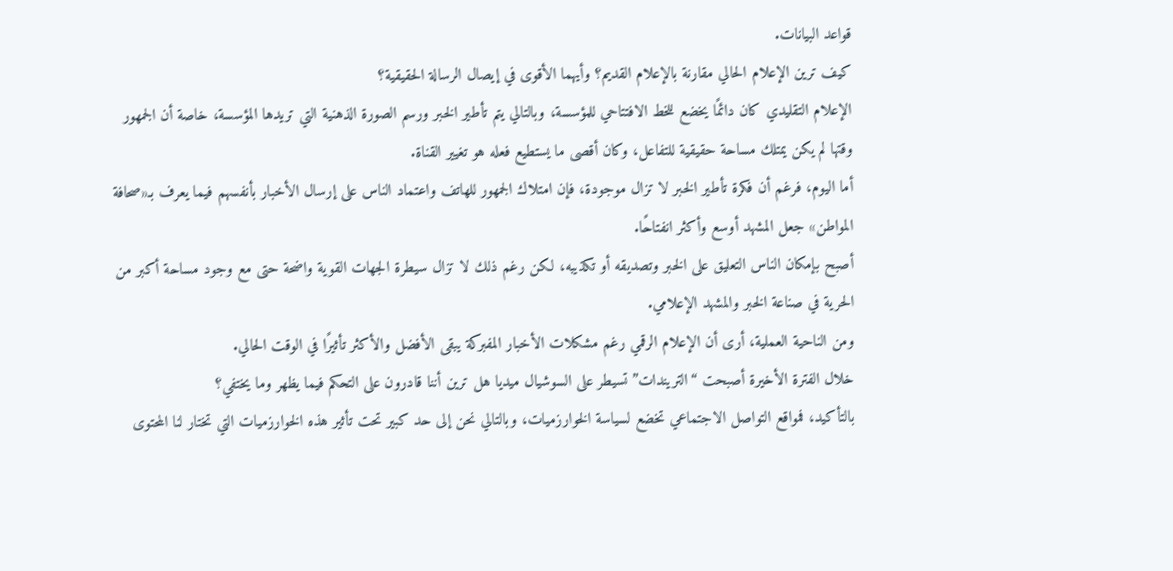قواعد البيانات.
كيف ترين الإعلام الحالي مقارنة بالإعلام القديم؟ وأيهما الأقوى في إيصال الرسالة الحقيقية؟
الإعلام التقليدي كان دائمًا يخضع للخط الافتتاحي للمؤسسة، وبالتالي يتم تأطير الخبر ورسم الصورة الذهنية التي تريدها المؤسسة، خاصة أن الجمهور وقتها لم يكن يمتلك مساحة حقيقية للتفاعل، وكان أقصى ما يستطيع فعله هو تغيير القناة.
أما اليوم، فرغم أن فكرة تأطير الخبر لا تزال موجودة، فإن امتلاك الجمهور للهاتف واعتماد الناس على إرسال الأخبار بأنفسهم فيما يعرف بـ«صحافة المواطن» جعل المشهد أوسع وأكثر انفتاحًا.
أصبح بإمكان الناس التعليق على الخبر وتصديقه أو تكذيبه، لكن رغم ذلك لا تزال سيطرة الجهات القوية واضحة حتى مع وجود مساحة أكبر من الحرية في صناعة الخبر والمشهد الإعلامي.
ومن الناحية العملية، أرى أن الإعلام الرقمي رغم مشكلات الأخبار المفبركة يبقى الأفضل والأكثر تأثيرًا في الوقت الحالي.
خلال الفترة الأخيرة أصبحت “التريندات” تسيطر على السوشيال ميديا هل ترين أننا قادرون على التحكم فيما يظهر وما يختفي؟
بالتأكيد، فمواقع التواصل الاجتماعي تخضع لسياسة الخوارزميات، وبالتالي نحن إلى حد كبير تحت تأثير هذه الخوارزميات التي تختار لنا المحتوى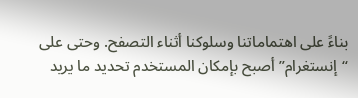بناءً على اهتماماتنا وسلوكنا أثناء التصفح. وحتى على “إنستغرام” أصبح بإمكان المستخدم تحديد ما يريد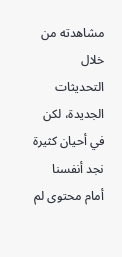مشاهدته من خلال التحديثات الجديدة، لكن في أحيان كثيرة نجد أنفسنا أمام محتوى لم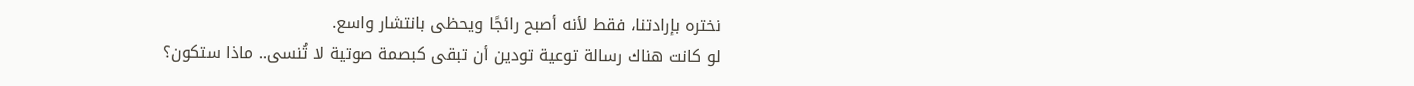نختره بإرادتنا، فقط لأنه أصبح رائجًا ويحظى بانتشار واسع.
لو كانت هناك رسالة توعية تودين أن تبقى كبصمة صوتية لا تُنسى.. ماذا ستكون؟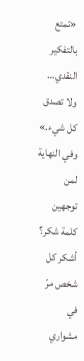«تمتع بالتفكير النقدي… ولا تصدق كل شيء.»
وفي النهاية لمن توجهين كلمة شكر؟
أشكر كل شخص مرّ في مشواري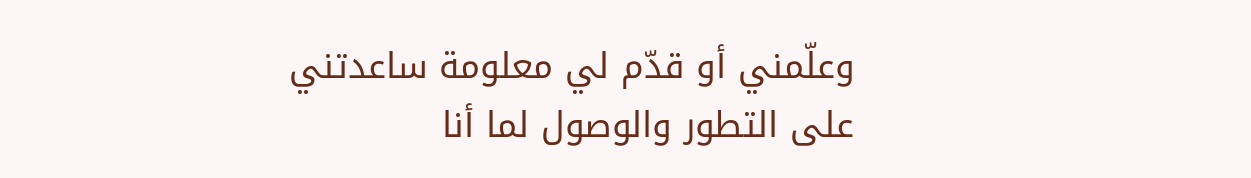وعلّمني أو قدّم لي معلومة ساعدتني على التطور والوصول لما أنا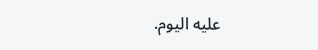عليه اليوم.